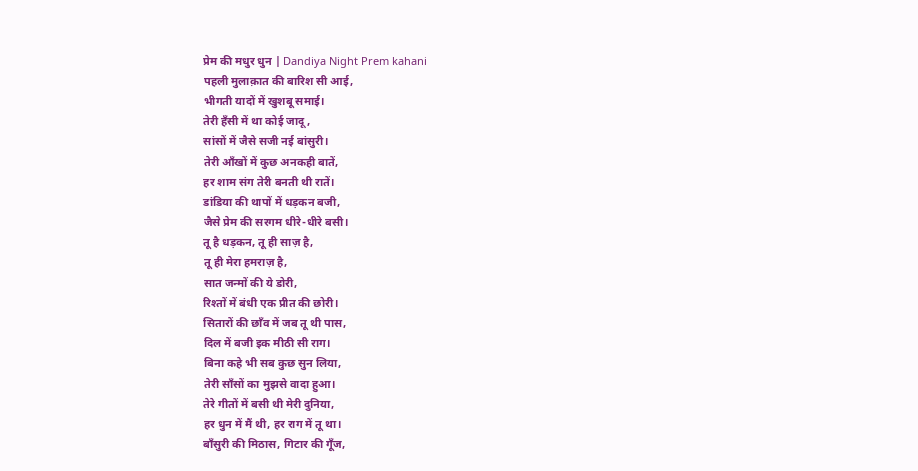प्रेम की मधुर धुन | Dandiya Night Prem kahani
पहली मुलाक़ात की बारिश सी आई,
भीगती यादों में खुशबू समाई।
तेरी हँसी में था कोई जादू,
सांसों में जैसे सजी नई बांसुरी।
तेरी आँखों में कुछ अनकही बातें,
हर शाम संग तेरी बनती थी रातें।
डांडिया की थापों में धड़कन बजी,
जैसे प्रेम की सरगम धीरे-धीरे बसी।
तू है धड़कन, तू ही साज़ है,
तू ही मेरा हमराज़ है,
सात जन्मों की ये डोरी,
रिश्तों में बंधी एक प्रीत की छोरी।
सितारों की छाँव में जब तू थी पास,
दिल में बजी इक मीठी सी राग।
बिना कहे भी सब कुछ सुन लिया,
तेरी साँसों का मुझसे वादा हुआ।
तेरे गीतों में बसी थी मेरी दुनिया,
हर धुन में मैं थी, हर राग में तू था।
बाँसुरी की मिठास, गिटार की गूँज,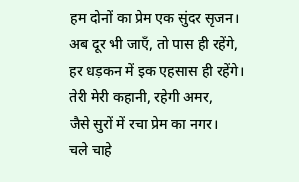हम दोनों का प्रेम एक सुंदर सृजन।
अब दूर भी जाएँ, तो पास ही रहेंगे,
हर धड़कन में इक एहसास ही रहेंगे।
तेरी मेरी कहानी, रहेगी अमर,
जैसे सुरों में रचा प्रेम का नगर।
चले चाहे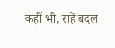कहीं भी, राहें बदल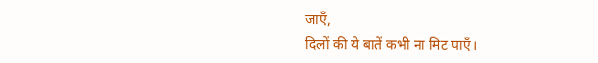जाएँ,
दिलों की ये बातें कभी ना मिट पाएँ।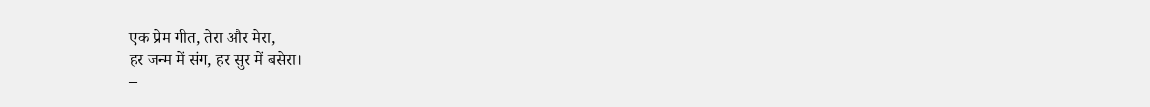एक प्रेम गीत, तेरा और मेरा,
हर जन्म में संग, हर सुर में बसेरा।
–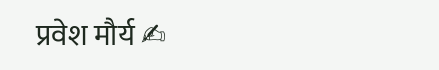प्रवेश मौर्य ✍